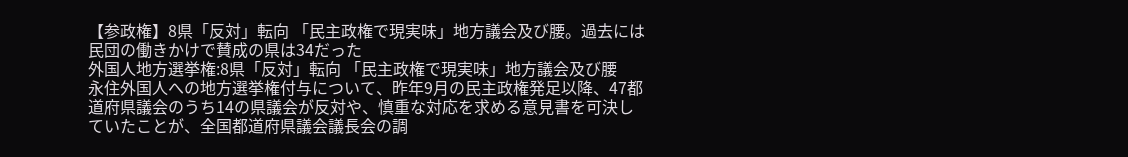【参政権】8県「反対」転向 「民主政権で現実味」地方議会及び腰。過去には民団の働きかけで賛成の県は34だった
外国人地方選挙権:8県「反対」転向 「民主政権で現実味」地方議会及び腰
永住外国人への地方選挙権付与について、昨年9月の民主政権発足以降、47都道府県議会のうち14の県議会が反対や、慎重な対応を求める意見書を可決していたことが、全国都道府県議会議長会の調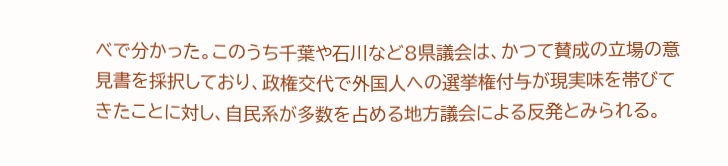べで分かった。このうち千葉や石川など8県議会は、かつて賛成の立場の意見書を採択しており、政権交代で外国人への選挙権付与が現実味を帯びてきたことに対し、自民系が多数を占める地方議会による反発とみられる。